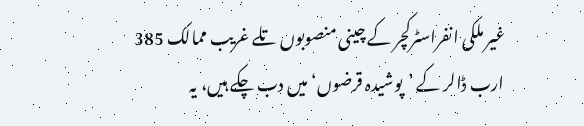غیر ملکی انفراسٹرکچر کے چینی منصوبوں تلے غریب ممالک 385 ارب ڈالر کے ’پوشیدہ قرضوں‘ میں دب چکے ہیں، یہ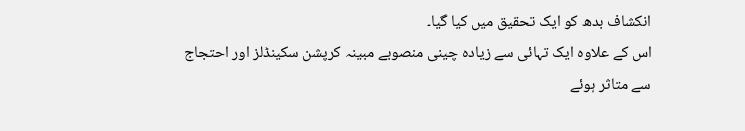انکشاف بدھ کو ایک تحقیق میں کیا گیا۔
اس کے علاوہ ایک تہائی سے زیادہ چینی منصوبے مبینہ کرپشن سکینڈلز اور احتجاج سے متاثر ہوئے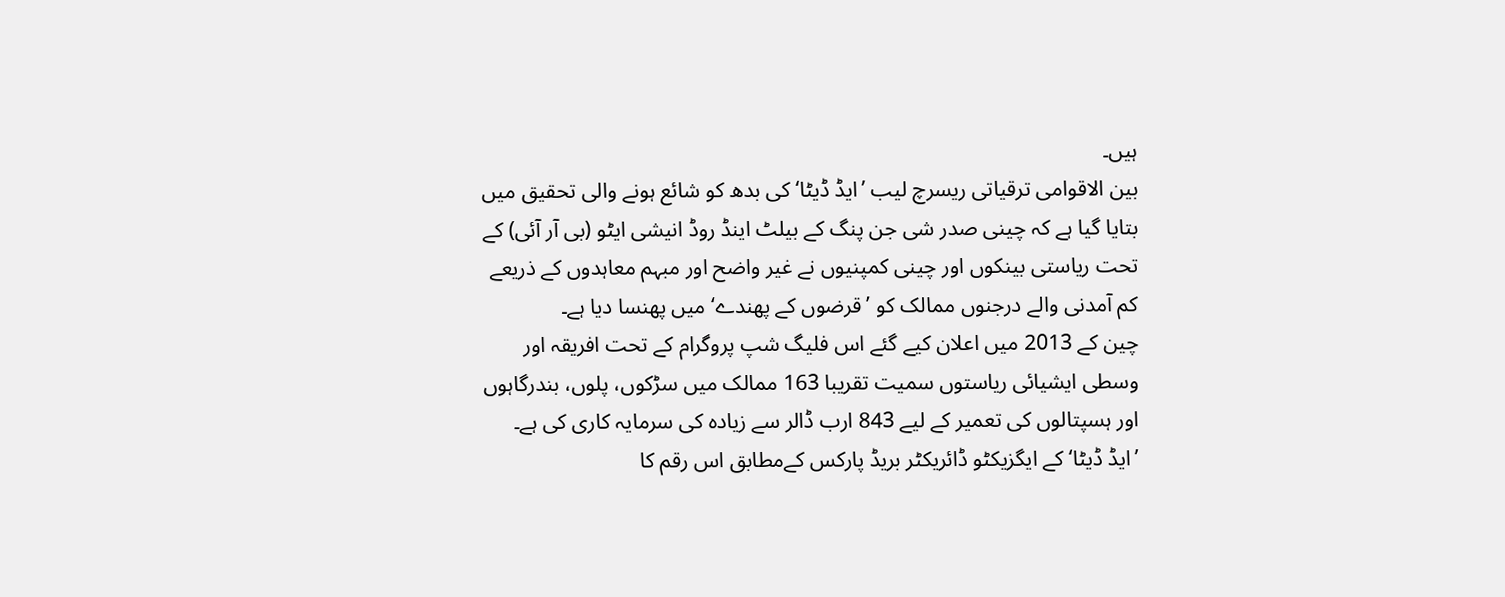ہیں۔
بین الاقوامی ترقیاتی ریسرچ لیب ’ایڈ ڈیٹا‘ کی بدھ کو شائع ہونے والی تحقیق میں بتایا گیا ہے کہ چینی صدر شی جن پنگ کے بیلٹ اینڈ روڈ انیشی ایٹو (بی آر آئی) کے تحت ریاستی بینکوں اور چینی کمپنیوں نے غیر واضح اور مبہم معاہدوں کے ذریعے کم آمدنی والے درجنوں ممالک کو ’قرضوں کے پھندے‘ میں پھنسا دیا ہے۔
چین کے 2013 میں اعلان کیے گئے اس فلیگ شپ پروگرام کے تحت افریقہ اور وسطی ایشیائی ریاستوں سمیت تقریبا 163 ممالک میں سڑکوں، پلوں، بندرگاہوں اور ہسپتالوں کی تعمیر کے لیے 843 ارب ڈالر سے زیادہ کی سرمایہ کاری کی ہے۔
’ایڈ ڈیٹا‘ کے ایگزیکٹو ڈائریکٹر بریڈ پارکس کےمطابق اس رقم کا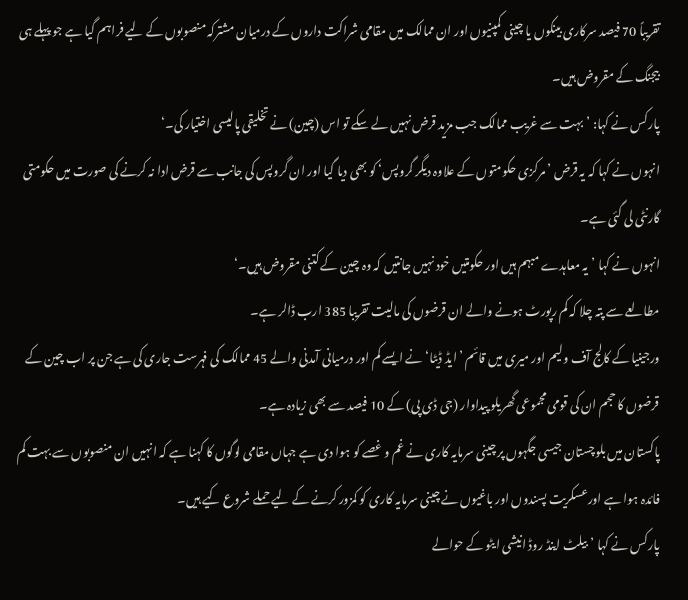تقریباً 70 فیصد سرکاری بینکوں یا چینی کمپنیوں اور ان ممالک میں مقامی شراکت داروں کے درمیان مشترکہ منصوبوں کے لیے فراہم گیا ہے جو پہلے ہی بیجنگ کے مقروض ہیں۔
پارکس نے کہا: ’بہت سے غریب ممالک جب مزید قرض نہیں لے سکے تو اس (چین) نے تخلیقی پالیسی اختیار کی۔‘
انہوں نے کہا کہ یہ قرض ’مرکزی حکومتوں کے علاوہ دیگر گروپس‘ کو بھی دیا گیا اور ان گروپس کی جانب سے قرض ادا نہ کرنے کی صورت میں حکومتی گارنٹی لی گئی ہے۔
انہوں نے کہا ’یہ معاہدے مبہم ہیں اور حکومتیں خود نہیں جانتیں کہ وہ چین کے کتنی مقروض ہیں۔‘
مطالعے سے پتہ چلا کہ کم رپورٹ ہونے والے ان قرضوں کی مالیت تقریبا 385 ارب ڈالر ہے۔
ورجینیا کے کالج آف ولیم اور میری میں قائم ’ایڈ ڈیٹا‘ نے ایسے کم اور درمیانی آمدنی والے 45 ممالک کی فہرست جاری کی ہے جن پر اب چین کے قرضوں کا حجم ان کی قومی مجموعی گھریلو پیداوار (جی ڈی پی) کے 10 فیصد سے بھی زیادہ ہے۔
پاکستان میں بلوچستان جیسی جگہوں پر چینی سرمایہ کاری نے غم و غصے کو ہوا دی ہے جہاں مقامی لوگوں کا کہنا ہے کہ انہیں ان منصوبوں سے بہت کم فائدہ ہوا ہے اورعسکریت پسندوں اور باغیوں نے چینی سرمایہ کاری کو کمزور کرنے کے لیے حملے شروع کیے ہیں۔
پارکس نے کہا ’بیلٹ اینڈ روڈ انیشی ایٹو کے حوالے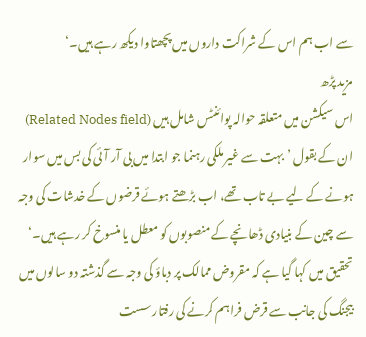سے اب ہم اس کے شراکت داروں میں پچھتاوا دیکھ رہے ہیں۔‘
مزید پڑھ
اس سیکشن میں متعلقہ حوالہ پوائنٹس شامل ہیں (Related Nodes field)
ان کے بقول ’بہت سے غیر ملکی رہنما جو ابتدا میں بی آر آئی کی بس میں سوار ہونے کے لیے بے تاب تھے، اب بڑھتے ہوئے قرضوں کے خدشات کی وجہ سے چین کے بنیادی ڈھانچے کے منصوبوں کو معطل یا منسوخ کر رہے ہیں۔‘
تحقیق میں کہا گیا ہے کہ مقروض ممالک پر دباؤ کی وجہ سے گذشتہ دو سالوں میں بیجنگ کی جانب سے قرض فراہم کرنے کی رفتار سست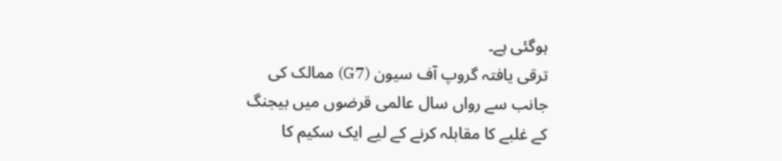ہوگئی ہے۔
ترقی یافتہ گروپ آف سیون (G7) ممالک کی جانب سے رواں سال عالمی قرضوں میں بیجنگ کے غلبے کا مقابلہ کرنے کے لیے ایک سکیم کا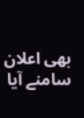بھی اعلان سامنے آیا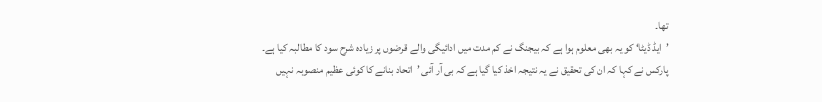تھا۔
’ایڈ ڈیٹا‘ کو یہ بھی معلوم ہوا ہے کہ بیجنگ نے کم مدت میں ادائیگی والے قرضوں پر زیادہ شرح سود کا مطالبہ کیا ہے۔
پارکس نے کہا کہ ان کی تحقیق نے یہ نتیجہ اخذ کیا گیا ہے کہ بی آر آئی ’اتحاد بنانے کا کوئی عظیم منصوبہ نہیں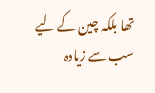تھا بلکہ چین کے لیے سب سے زیادہ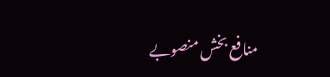منافع بخش منصوبے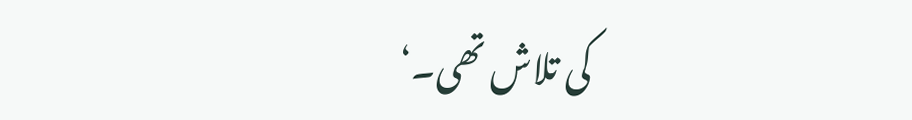کی تلاش تھی۔‘